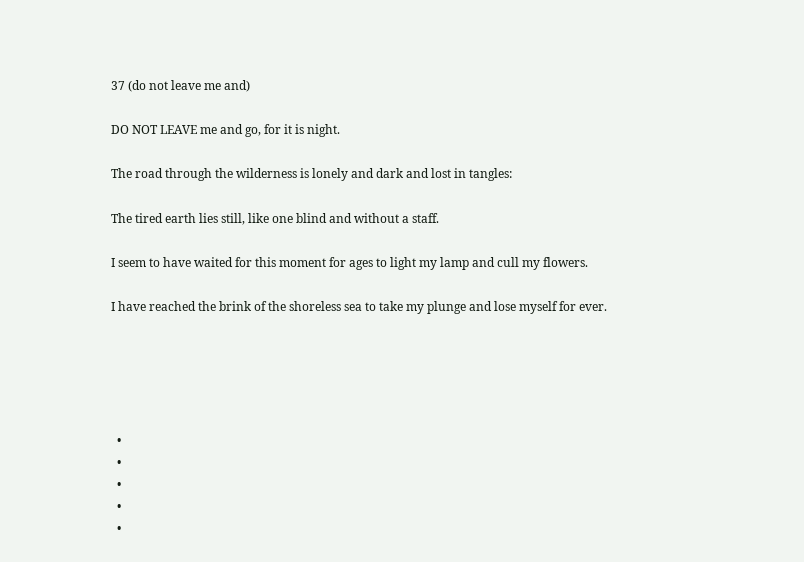37 (do not leave me and)

DO NOT LEAVE me and go, for it is night.

The road through the wilderness is lonely and dark and lost in tangles:

The tired earth lies still, like one blind and without a staff.

I seem to have waited for this moment for ages to light my lamp and cull my flowers.

I have reached the brink of the shoreless sea to take my plunge and lose myself for ever.





  •
  •
  •
  •
  •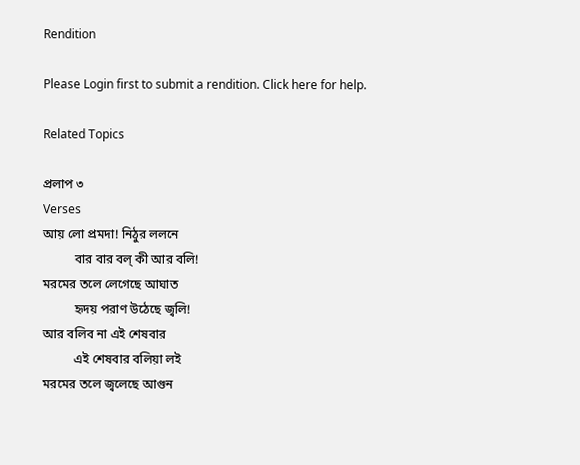Rendition

Please Login first to submit a rendition. Click here for help.

Related Topics

প্রলাপ ৩
Verses
আয় লো প্রমদা! নিঠুর ললনে
          বার বার বল্‌ কী আর বলি!
মরমের তলে লেগেছে আঘাত
          হৃদয় পরাণ উঠেছে জ্বলি!
আর বলিব না এই শেষবার
          এই শেষবার বলিয়া লই
মরমের তলে জ্বলেছে আগুন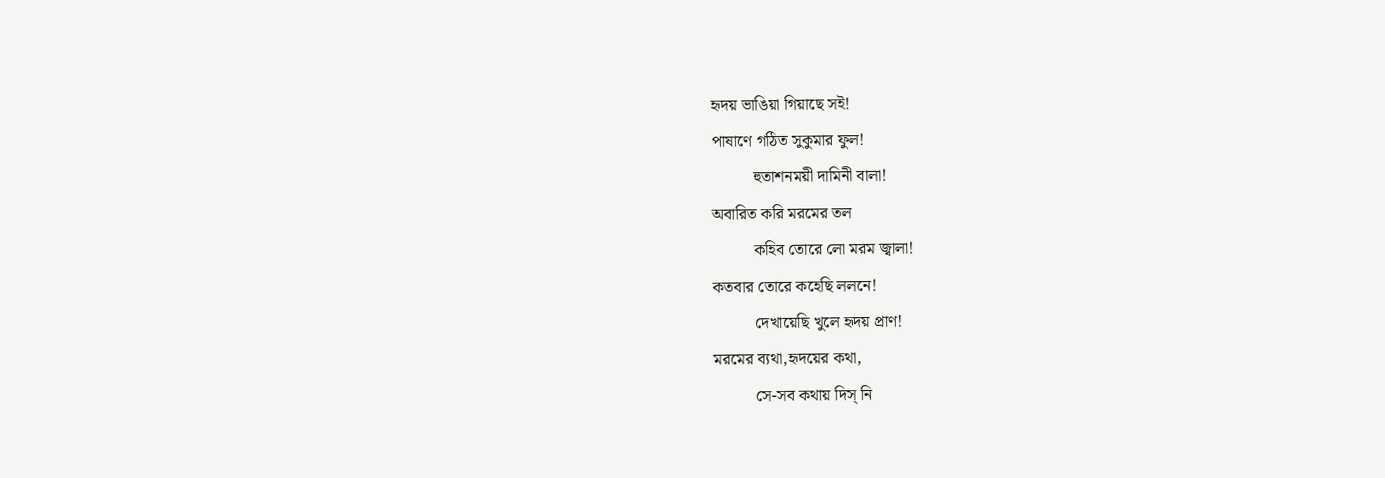হৃদয় ভাঙিয়া গিয়াছে সই!
পাষাণে গঠিত সুকুমার ফুল!
          হুতাশনময়ী দামিনী বালা!
অবারিত করি মরমের তল
          কহিব তোরে লো মরম জ্বালা!
কতবার তোরে কহেছি ললনে!
          দেখায়েছি খুলে হৃদয় প্রাণ!
মরমের ব্যথা,হৃদয়ের কথা,
          সে-সব কথায় দিস্‌ নি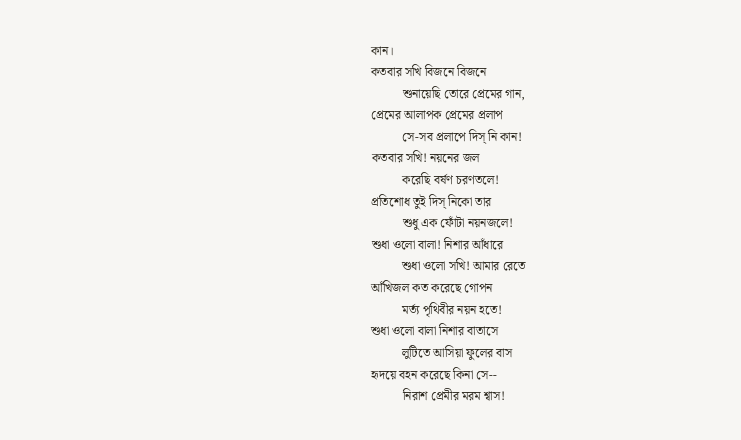কান।
কতবার সখি বিজনে বিজনে
          শুনায়েছি তোরে প্রেমের গান,
প্রেমের আলাপক প্রেমের প্রলাপ
          সে-সব প্রলাপে দিস্‌ নি কান!
কতবার সখি! নয়নের জল
          করেছি বর্ষণ চরণতলে!
প্রতিশোধ তুই দিস্‌ নিকো তার
          শুধু এক ফোঁটা নয়নজলে!
শুধা ওলো বালা! নিশার আঁধারে
          শুধা ওলো সখি! আমার রেতে
আঁখিজল কত করেছে গোপন
          মর্ত্য পৃথিবীর নয়ন হতে!
শুধা ওলো বালা নিশার বাতাসে
          লুটিতে আসিয়া ফুলের বাস
হৃদয়ে বহন করেছে কিনা সে--
          নিরাশ প্রেমীর মরম শ্বাস!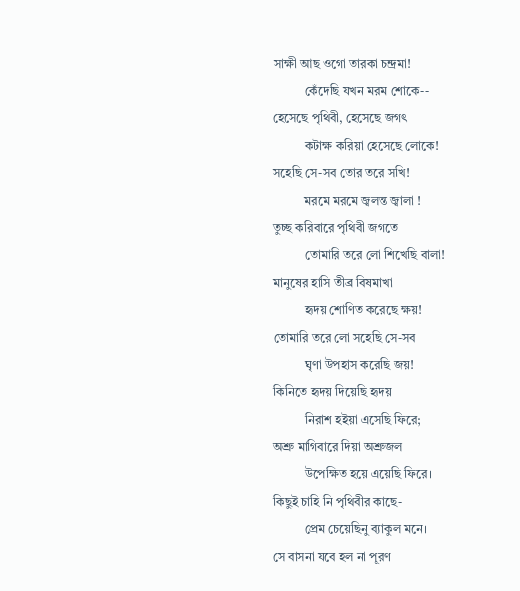সাক্ষী আছ ওগো তারকা চন্দ্রমা!
          কেঁদেছি যখন মরম শোকে--
হেসেছে পৃথিবী, হেসেছে জগৎ
          কটাক্ষ করিয়া হেসেছে লোকে!
সহেছি সে-সব তোর তরে সখি!
          মরমে মরমে জ্বলন্ত জ্বালা !
তুচ্ছ করিবারে পৃথিবী জগতে
          তোমারি তরে লো শিখেছি বালা!
মানুষের হাসি তীব্র বিষমাখা
          হৃদয় শোণিত করেছে ক্ষয়!
তোমারি তরে লো সহেছি সে-সব
          ঘৃণা উপহাস করেছি জয়!
কিনিতে হৃদয় দিয়েছি হৃদয়
          নিরাশ হইয়া এসেছি ফিরে;
অশ্রু মাগিবারে দিয়া অশ্রুজল
          উপেক্ষিত হয়ে এয়েছি ফিরে।
কিছুই চাহি নি পৃথিবীর কাছে-
          প্রেম চেয়েছিনু ব্যাকুল মনে।
সে বাসনা যবে হল না পূরণ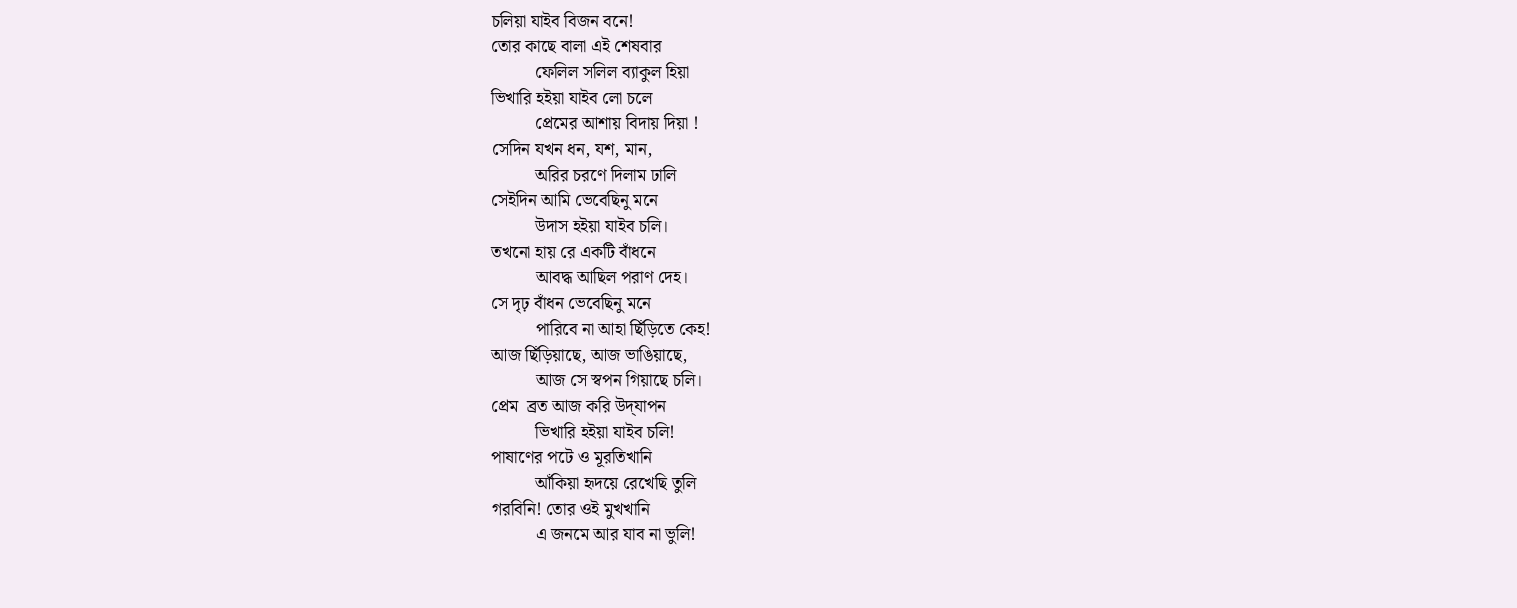চলিয়া যাইব বিজন বনে!
তোর কাছে বালা এই শেষবার
          ফেলিল সলিল ব্যাকুল হিয়া
ভিখারি হইয়া যাইব লো চলে
          প্রেমের আশায় বিদায় দিয়া !
সেদিন যখন ধন, যশ, মান,
          অরির চরণে দিলাম ঢালি
সেইদিন আমি ভেবেছিনু মনে
          উদাস হইয়া যাইব চলি।
তখনো হায় রে একটি বাঁধনে
          আবদ্ধ আছিল পরাণ দেহ।
সে দৃঢ় বাঁধন ভেবেছিনু মনে
          পারিবে না আহা ছিঁড়িতে কেহ!
আজ ছিঁড়িয়াছে, আজ ভাঙিয়াছে,
          আজ সে স্বপন গিয়াছে চলি।
প্রেম  ব্রত আজ করি উদ্‌যাপন
          ভিখারি হইয়া যাইব চলি!
পাষাণের পটে ও মূরতিখানি
          আঁকিয়া হৃদয়ে রেখেছি তুলি
গরবিনি! তোর ওই মুখখানি
          এ জনমে আর যাব না ভুলি!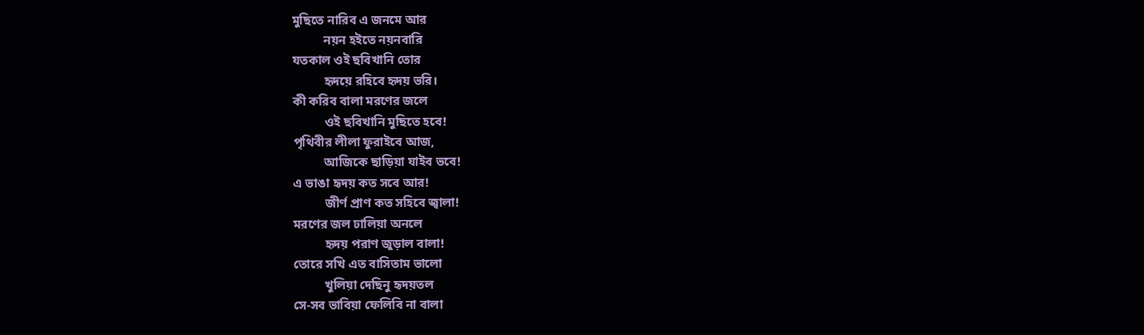মুছিতে নারিব এ জনমে আর
          নয়ন হইতে নয়নবারি
যতকাল ওই ছবিখানি তোর
          হৃদয়ে রহিবে হৃদয় ভরি।
কী করিব বালা মরণের জলে
          ওই ছবিখানি মুছিতে হবে!
পৃথিবীর লীলা ফুরাইবে আজ,
          আজিকে ছাড়িয়া যাইব ভবে!
এ ভাঙা হৃদয় কত সবে আর!
          জীর্ণ প্রাণ কত সহিবে জ্বালা!
মরণের জল ঢালিয়া অনলে
          হৃদয় পরাণ জুড়াল বালা!
তোরে সখি এত বাসিতাম ভালো
          খুলিয়া দেছিনু হৃদয়তল
সে-সব ভাবিয়া ফেলিবি না বালা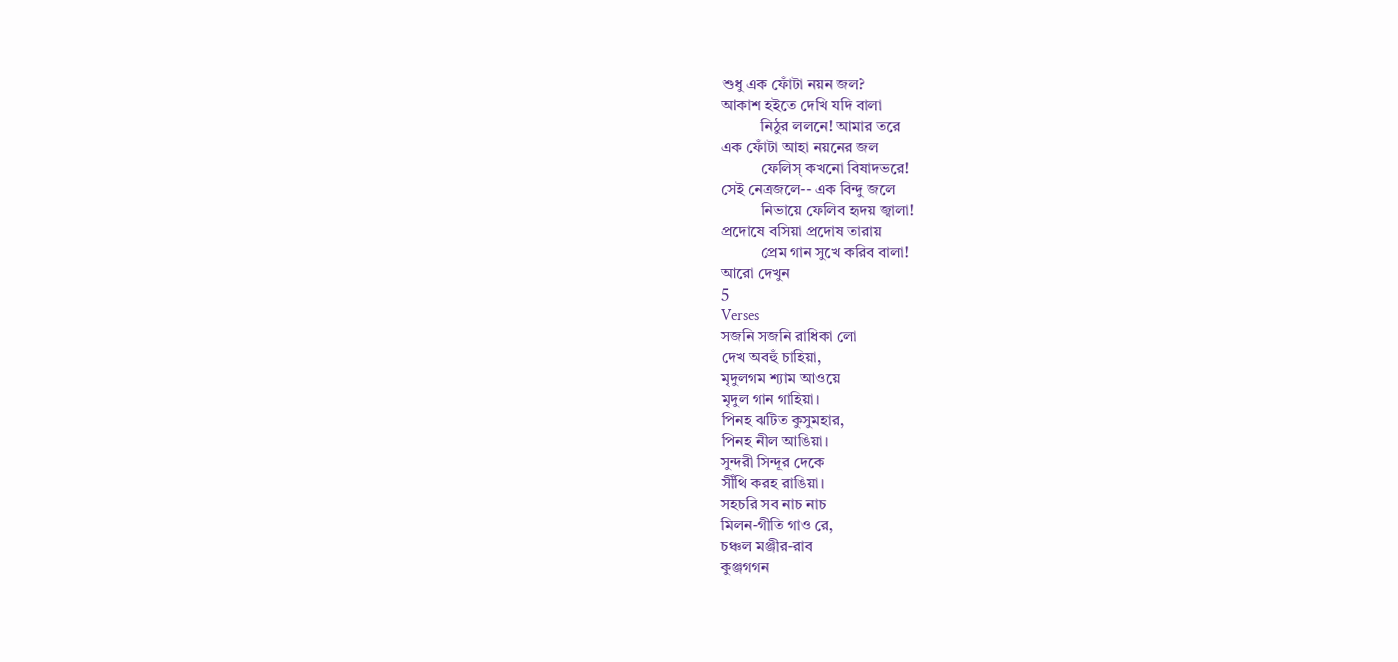শুধু এক ফোঁটা নয়ন জল?
আকাশ হইতে দেখি যদি বালা
          নিঠুর ললনে! আমার তরে
এক ফোঁটা আহা নয়নের জল
          ফেলিস্‌ কখনো বিষাদভরে!
সেই নেত্রজলে-- এক বিন্দু জলে
          নিভায়ে ফেলিব হৃদয় জ্বালা!
প্রদোষে বসিয়া প্রদোষ তারায়
          প্রেম গান সুখে করিব বালা!
আরো দেখুন
5
Verses
সজনি সজনি রাধিকা লো
দেখ অবহুঁ চাহিয়া,
মৃদুলগম শ্যাম আওয়ে
মৃদুল গান গাহিয়া।
পিনহ ঝটিত কুসুমহার,
পিনহ নীল আঙিয়া।
সুন্দরী সিন্দূর দেকে
সীঁথি করহ রাঙিয়া।
সহচরি সব নাচ নাচ
মিলন-গীতি গাও রে,
চঞ্চল মঞ্জীর-রাব
কুঞ্জগগন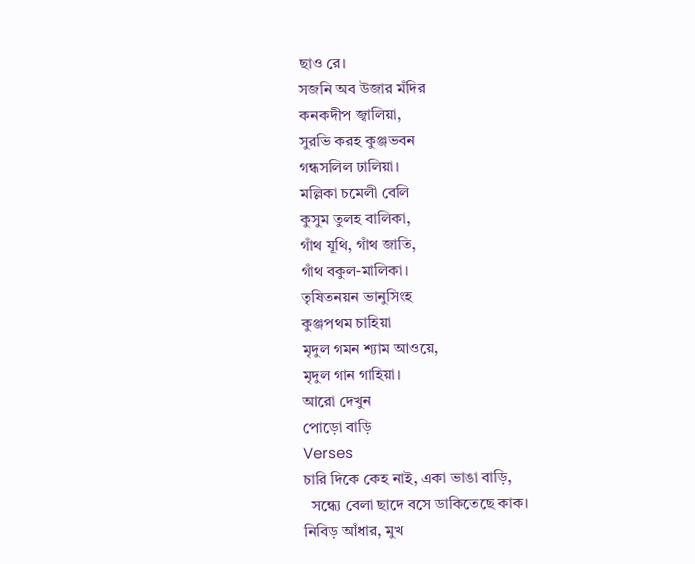ছাও রে।
সজনি অব উজার মঁদির
কনকদীপ জ্বালিয়া,
সুরভি করহ কুঞ্জভবন
গন্ধসলিল ঢালিয়া।
মল্লিকা চমেলী বেলি
কুসুম তুলহ বালিকা,
গাঁথ যূথি, গাঁথ জাতি,
গাঁথ বকুল-মালিকা।
তৃষিতনয়ন ভানুসিংহ
কুঞ্জপথম চাহিয়া
মৃদুল গমন শ্যাম আওয়ে,
মৃদুল গান গাহিয়া।
আরো দেখুন
পোড়ো বাড়ি
Verses
চারি দিকে কেহ নাই, একা ভাঙা বাড়ি,
  সন্ধ্যে বেলা ছাদে বসে ডাকিতেছে কাক।
নিবিড় আঁধার, মুখ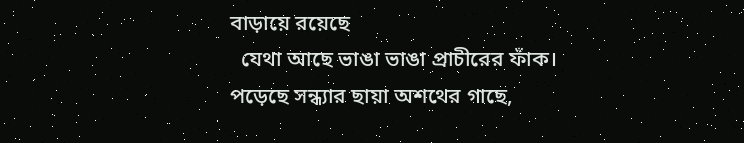বাড়ায়ে রয়েছে
  যেথা আছে ভাঙা ভাঙা প্রাচীরের ফাঁক।
পড়েছে সন্ধ্যার ছায়া অশথের গাছে,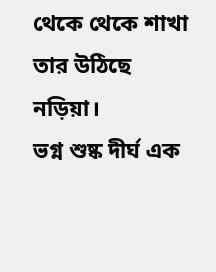থেকে থেকে শাখা তার উঠিছে নড়িয়া।
ভগ্ন শুষ্ক দীর্ঘ এক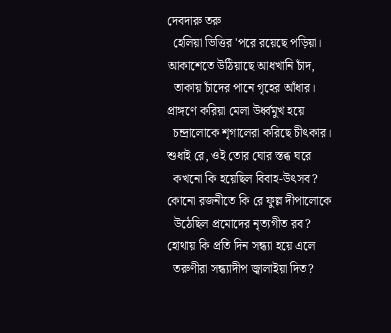দেবদারু তরু
  হেলিয়া ভিত্তির 'পরে রয়েছে পড়িয়া।
আকাশেতে উঠিয়াছে আধখানি চাঁদ,
  তাকায় চাঁদের পানে গৃহের আঁধার।
প্রাঙ্গণে করিয়া মেলা উর্ধ্বমুখ হয়ে
  চন্দ্রালোকে শৃগালেরা করিছে চীৎকার।
শুধাই রে, ওই তোর ঘোর স্তব্ধ ঘরে
  কখনো কি হয়েছিল বিবাহ-উৎসব?
কোনো রজনীতে কি রে ফুল্ল দীপালোকে
  উঠেছিল প্রমোদের নৃত্যগীত রব?
হোথায় কি প্রতি দিন সন্ধ্যা হয়ে এলে
  তরুণীরা সন্ধ্যাদীপ জ্বালাইয়া দিত?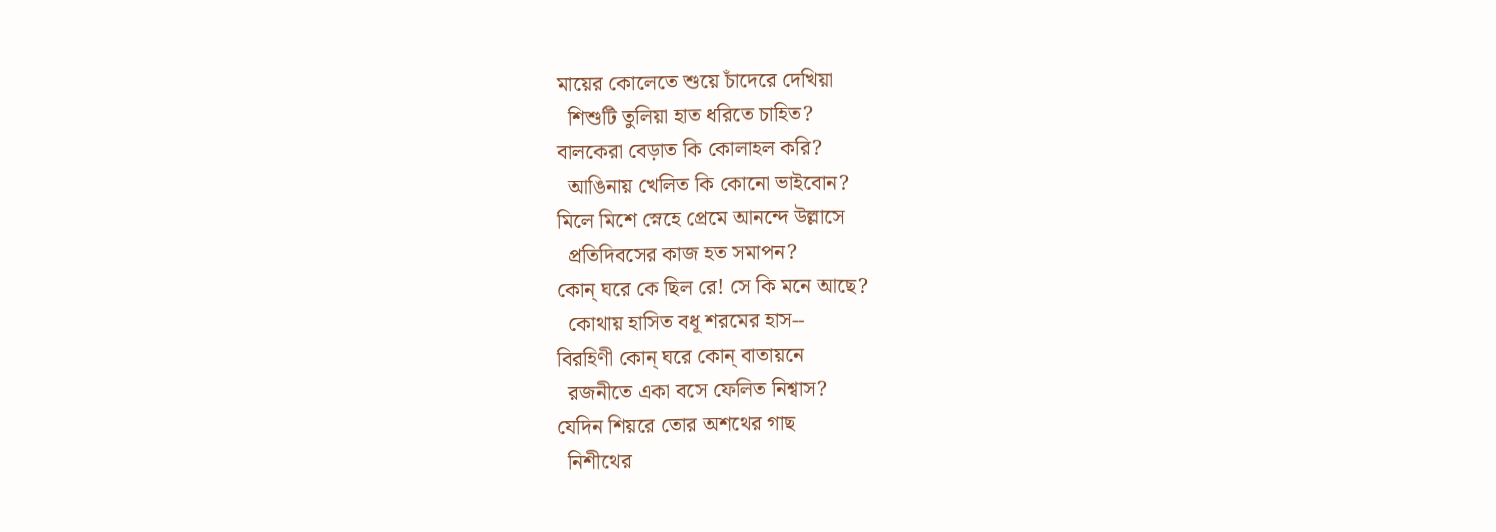মায়ের কোলেতে শুয়ে চাঁদেরে দেখিয়া
  শিশুটি তুলিয়া হাত ধরিতে চাহিত?
বালকেরা বেড়াত কি কোলাহল করি?
  আঙিনায় খেলিত কি কোনো ভাইবোন?
মিলে মিশে স্নেহে প্রেমে আনন্দে উল্লাসে
  প্রতিদিবসের কাজ হত সমাপন?
কোন্‌ ঘরে কে ছিল রে! সে কি মনে আছে?
  কোথায় হাসিত বধূ শরমের হাস--
বিরহিণী কোন্‌ ঘরে কোন্‌ বাতায়নে
  রজনীতে একা বসে ফেলিত নিশ্বাস?
যেদিন শিয়রে তোর অশথের গাছ
  নিশীথের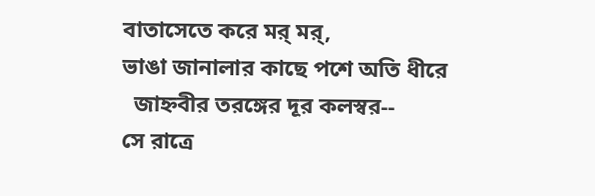বাতাসেতে করে মর্‌ মর্‌,
ভাঙা জানালার কাছে পশে অতি ধীরে
  জাহ্নবীর তরঙ্গের দূর কলস্বর--
সে রাত্রে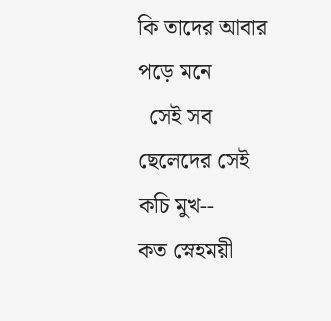কি তাদের আবার পড়ে মনে
  সেই সব ছেলেদের সেই কচি মুখ--
কত স্নেহময়ী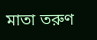মাতা তরুণ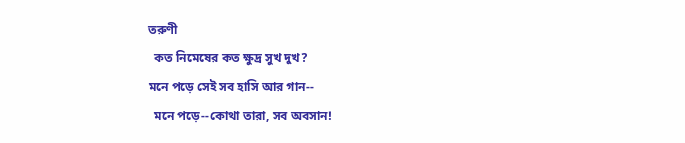তরুণী
  কত নিমেষের কত ক্ষুদ্র সুখ দুখ?
মনে পড়ে সেই সব হাসি আর গান--
  মনে পড়ে--কোথা তারা, সব অবসান!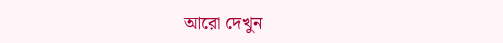আরো দেখুন